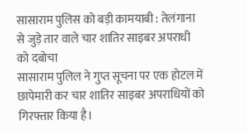सासाराम पुलिस को बड़ी कामयाबी : तेलंगाना से जुड़े तार वाले चार शातिर साइबर अपराधी को दबोचा
सासाराम पुलिल ने गुप्त सूचना पर एक होटल में छापेमारी कर चार शातिर साइबर अपराधियों को गिरफ्तार किया है।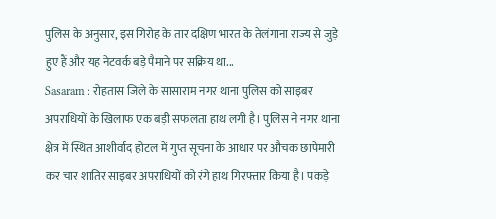पुलिस के अनुसार, इस गिरोह के तार दक्षिण भारत के तेलंगाना राज्य से जुड़े हुए हैं और यह नेटवर्क बड़े पैमाने पर सक्रिय था...
Sasaram : रोहतास जिले के सासाराम नगर थाना पुलिस को साइबर अपराधियों के खिलाफ एक बड़ी सफलता हाथ लगी है। पुलिस ने नगर थाना क्षेत्र में स्थित आशीर्वाद होटल में गुप्त सूचना के आधार पर औचक छापेमारी कर चार शातिर साइबर अपराधियों को रंगे हाथ गिरफ्तार किया है। पकड़े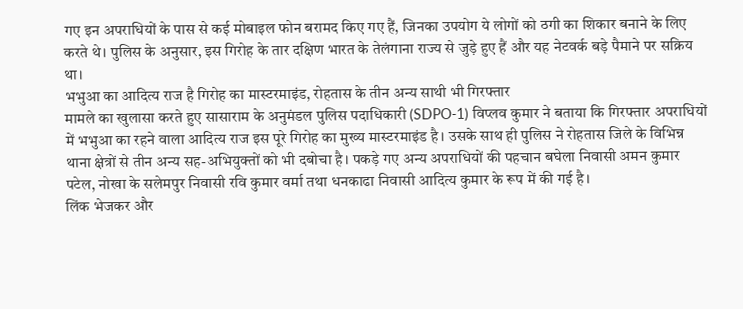गए इन अपराधियों के पास से कई मोबाइल फोन बरामद किए गए हैं, जिनका उपयोग ये लोगों को ठगी का शिकार बनाने के लिए करते थे। पुलिस के अनुसार, इस गिरोह के तार दक्षिण भारत के तेलंगाना राज्य से जुड़े हुए हैं और यह नेटवर्क बड़े पैमाने पर सक्रिय था।
भभुआ का आदित्य राज है गिरोह का मास्टरमाइंड, रोहतास के तीन अन्य साथी भी गिरफ्तार
मामले का खुलासा करते हुए सासाराम के अनुमंडल पुलिस पदाधिकारी (SDPO-1) विप्लव कुमार ने बताया कि गिरफ्तार अपराधियों में भभुआ का रहने वाला आदित्य राज इस पूरे गिरोह का मुख्य मास्टरमाइंड है। उसके साथ ही पुलिस ने रोहतास जिले के विभिन्न थाना क्षेत्रों से तीन अन्य सह-अभियुक्तों को भी दबोचा है। पकड़े गए अन्य अपराधियों की पहचान बघेला निवासी अमन कुमार पटेल, नोखा के सलेमपुर निवासी रवि कुमार वर्मा तथा धनकाढा निवासी आदित्य कुमार के रूप में की गई है।
लिंक भेजकर और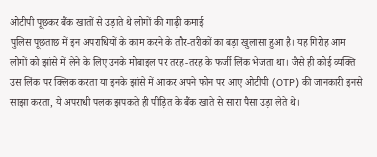ओटीपी पूछकर बैंक खातों से उड़ाते थे लोगों की गाढ़ी कमाई
पुलिस पूछताछ में इन अपराधियों के काम करने के तौर-तरीकों का बड़ा खुलासा हुआ है। यह गिरोह आम लोगों को झांसे में लेने के लिए उनके मोबाइल पर तरह-तरह के फर्जी लिंक भेजता था। जैसे ही कोई व्यक्ति उस लिंक पर क्लिक करता या इनके झांसे में आकर अपने फोन पर आए ओटीपी (OTP) की जानकारी इनसे साझा करता, ये अपराधी पलक झपकते ही पीड़ित के बैंक खाते से सारा पैसा उड़ा लेते थे।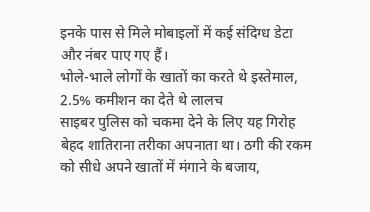इनके पास से मिले मोबाइलों में कई संदिग्ध डेटा और नंबर पाए गए हैं।
भोले-भाले लोगों के खातों का करते थे इस्तेमाल, 2.5% कमीशन का देते थे लालच
साइबर पुलिस को चकमा देने के लिए यह गिरोह बेहद शातिराना तरीका अपनाता था। ठगी की रकम को सीधे अपने खातों में मंगाने के बजाय,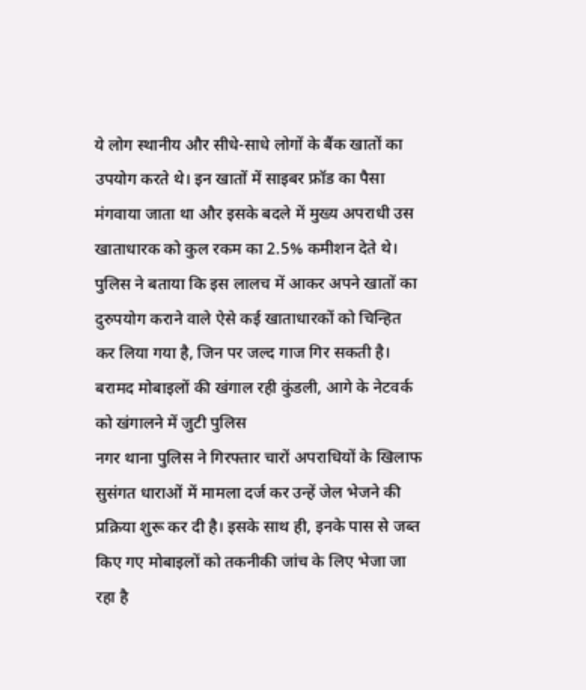ये लोग स्थानीय और सीधे-साधे लोगों के बैंक खातों का उपयोग करते थे। इन खातों में साइबर फ्रॉड का पैसा मंगवाया जाता था और इसके बदले में मुख्य अपराधी उस खाताधारक को कुल रकम का 2.5% कमीशन देते थे। पुलिस ने बताया कि इस लालच में आकर अपने खातों का दुरुपयोग कराने वाले ऐसे कई खाताधारकों को चिन्हित कर लिया गया है, जिन पर जल्द गाज गिर सकती है।
बरामद मोबाइलों की खंगाल रही कुंडली, आगे के नेटवर्क को खंगालने में जुटी पुलिस
नगर थाना पुलिस ने गिरफ्तार चारों अपराधियों के खिलाफ सुसंगत धाराओं में मामला दर्ज कर उन्हें जेल भेजने की प्रक्रिया शुरू कर दी है। इसके साथ ही, इनके पास से जब्त किए गए मोबाइलों को तकनीकी जांच के लिए भेजा जा रहा है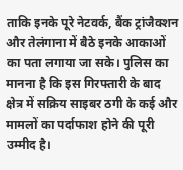ताकि इनके पूरे नेटवर्क, बैंक ट्रांजैक्शन और तेलंगाना में बैठे इनके आकाओं का पता लगाया जा सके। पुलिस का मानना है कि इस गिरफ्तारी के बाद क्षेत्र में सक्रिय साइबर ठगी के कई और मामलों का पर्दाफाश होने की पूरी उम्मीद है।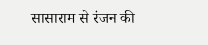सासाराम से रंजन की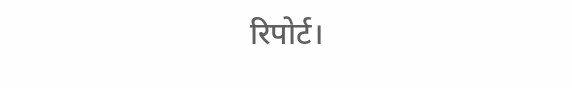रिपोर्ट।